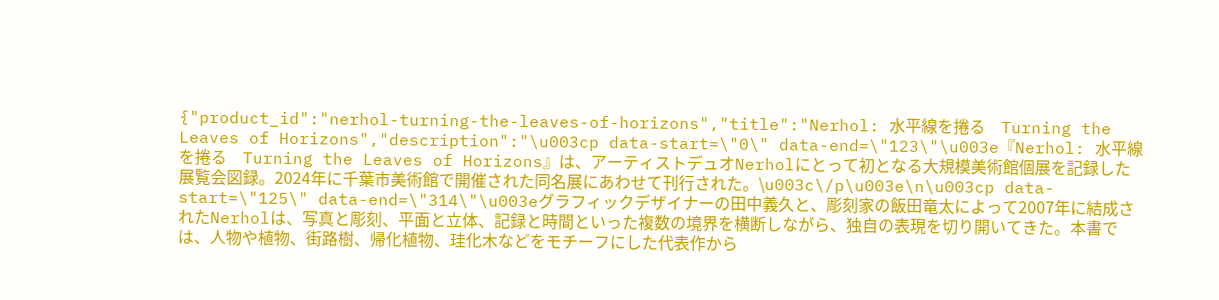{"product_id":"nerhol-turning-the-leaves-of-horizons","title":"Nerhol: 水平線を捲る　Turning the Leaves of Horizons","description":"\u003cp data-start=\"0\" data-end=\"123\"\u003e『Nerhol: 水平線を捲る　Turning the Leaves of Horizons』は、アーティストデュオNerholにとって初となる大規模美術館個展を記録した展覧会図録。2024年に千葉市美術館で開催された同名展にあわせて刊行された。\u003c\/p\u003e\n\u003cp data-start=\"125\" data-end=\"314\"\u003eグラフィックデザイナーの田中義久と、彫刻家の飯田竜太によって2007年に結成されたNerholは、写真と彫刻、平面と立体、記録と時間といった複数の境界を横断しながら、独自の表現を切り開いてきた。本書では、人物や植物、街路樹、帰化植物、珪化木などをモチーフにした代表作から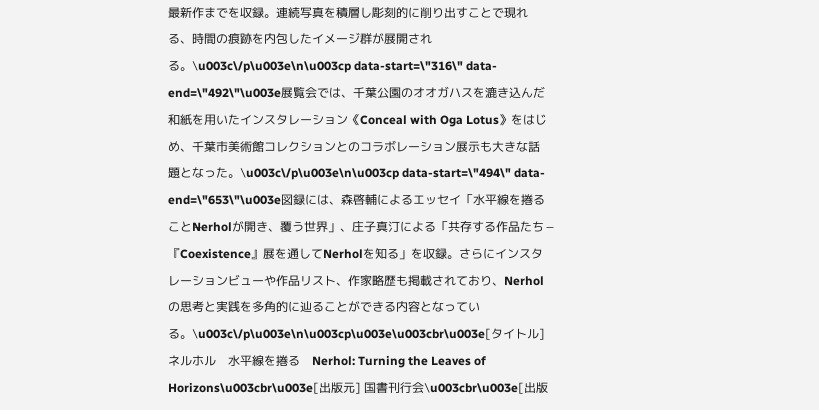最新作までを収録。連続写真を積層し彫刻的に削り出すことで現れる、時間の痕跡を内包したイメージ群が展開される。\u003c\/p\u003e\n\u003cp data-start=\"316\" data-end=\"492\"\u003e展覧会では、千葉公園のオオガハスを漉き込んだ和紙を用いたインスタレーション《Conceal with Oga Lotus》をはじめ、千葉市美術館コレクションとのコラボレーション展示も大きな話題となった。\u003c\/p\u003e\n\u003cp data-start=\"494\" data-end=\"653\"\u003e図録には、森啓輔によるエッセイ「水平線を捲ること̶Nerholが開き、覆う世界」、庄子真汀による「共存する作品たち̶『Coexistence』展を通してNerholを知る」を収録。さらにインスタレーションビューや作品リスト、作家略歴も掲載されており、Nerholの思考と実践を多角的に辿ることができる内容となっている。\u003c\/p\u003e\n\u003cp\u003e\u003cbr\u003e[タイトル] ネルホル　水平線を捲る　Nerhol: Turning the Leaves of Horizons\u003cbr\u003e[出版元] 国書刊行会\u003cbr\u003e[出版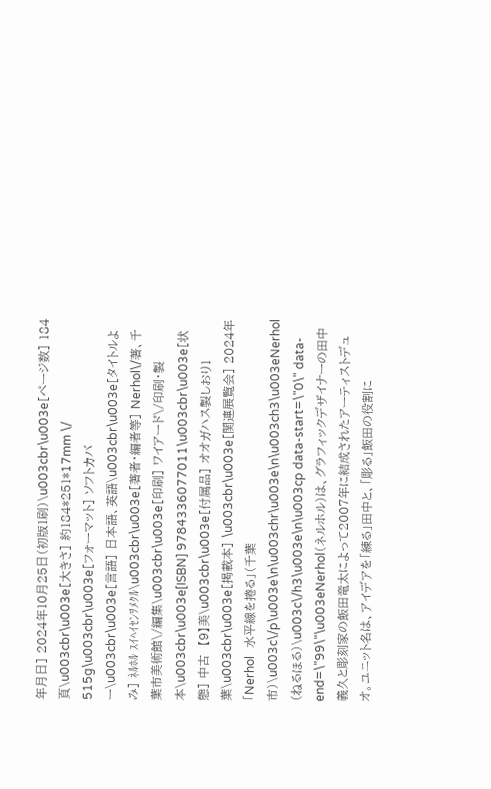年月日] 2024年10月25日（初版1刷）\u003cbr\u003e[ページ数] 184頁\u003cbr\u003e[大きさ] 約184*251*17mm \/ 515g\u003cbr\u003e[フォーマット] ソフトカバー\u003cbr\u003e[言語] 日本語、英語\u003cbr\u003e[タイトルよみ] ﾈﾙﾎﾙ ｽｲﾍｲｾﾝｦﾒｸﾙ\u003cbr\u003e[著者・編者等] Nerhol\/著、千葉市美術館\/編集\u003cbr\u003e[印刷] ワイアード\/印刷・製本\u003cbr\u003e[ISBN] 9784336077011\u003cbr\u003e[状態] 中古　【9】美\u003cbr\u003e[付属品] オオガハス製しおり1葉\u003cbr\u003e[掲載本] \u003cbr\u003e[関連展覧会] 2024年　「Nerhol　水平線を捲る」（千葉市）\u003c\/p\u003e\n\u003chr\u003e\n\u003ch3\u003eNerhol（ねるほる）\u003c\/h3\u003e\n\u003cp data-start=\"0\" data-end=\"99\"\u003eNerhol（ネルホル）は、グラフィックデザイナーの田中義久と彫刻家の飯田竜太によって2007年に結成されたアーティストデュオ。ユニット名は、アイデアを「練る」田中と、「彫る」飯田の役割に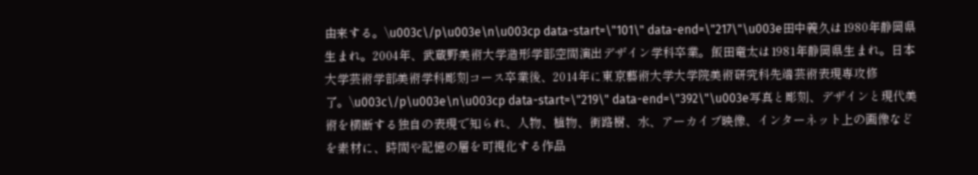由来する。\u003c\/p\u003e\n\u003cp data-start=\"101\" data-end=\"217\"\u003e田中義久は1980年静岡県生まれ。2004年、武蔵野美術大学造形学部空間演出デザイン学科卒業。飯田竜太は1981年静岡県生まれ。日本大学芸術学部美術学科彫刻コース卒業後、2014年に東京藝術大学大学院美術研究科先端芸術表現専攻修了。\u003c\/p\u003e\n\u003cp data-start=\"219\" data-end=\"392\"\u003e写真と彫刻、デザインと現代美術を横断する独自の表現で知られ、人物、植物、街路樹、水、アーカイブ映像、インターネット上の画像などを素材に、時間や記憶の層を可視化する作品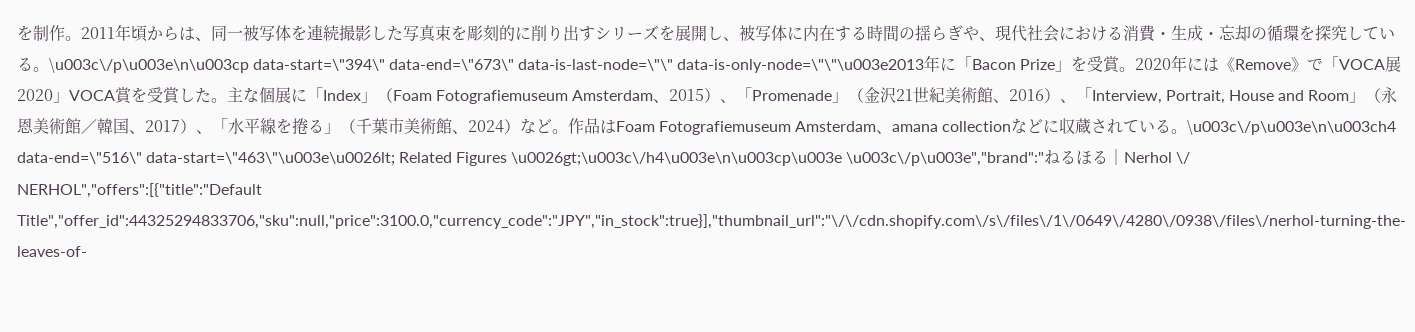を制作。2011年頃からは、同一被写体を連続撮影した写真束を彫刻的に削り出すシリーズを展開し、被写体に内在する時間の揺らぎや、現代社会における消費・生成・忘却の循環を探究している。\u003c\/p\u003e\n\u003cp data-start=\"394\" data-end=\"673\" data-is-last-node=\"\" data-is-only-node=\"\"\u003e2013年に「Bacon Prize」を受賞。2020年には《Remove》で「VOCA展2020」VOCA賞を受賞した。主な個展に「Index」（Foam Fotografiemuseum Amsterdam、2015）、「Promenade」（金沢21世紀美術館、2016）、「Interview, Portrait, House and Room」（永恩美術館／韓国、2017）、「水平線を捲る」（千葉市美術館、2024）など。作品はFoam Fotografiemuseum Amsterdam、amana collectionなどに収蔵されている。\u003c\/p\u003e\n\u003ch4 data-end=\"516\" data-start=\"463\"\u003e\u0026lt; Related Figures \u0026gt;\u003c\/h4\u003e\n\u003cp\u003e \u003c\/p\u003e","brand":"ねるほる｜Nerhol \/ NERHOL","offers":[{"title":"Default Title","offer_id":44325294833706,"sku":null,"price":3100.0,"currency_code":"JPY","in_stock":true}],"thumbnail_url":"\/\/cdn.shopify.com\/s\/files\/1\/0649\/4280\/0938\/files\/nerhol-turning-the-leaves-of-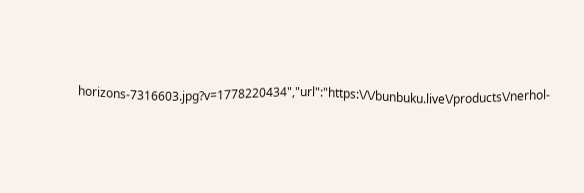horizons-7316603.jpg?v=1778220434","url":"https:\/\/bunbuku.live\/products\/nerhol-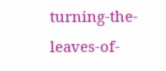turning-the-leaves-of-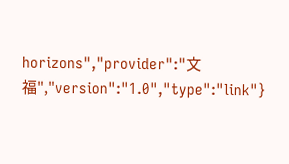horizons","provider":"文福","version":"1.0","type":"link"}